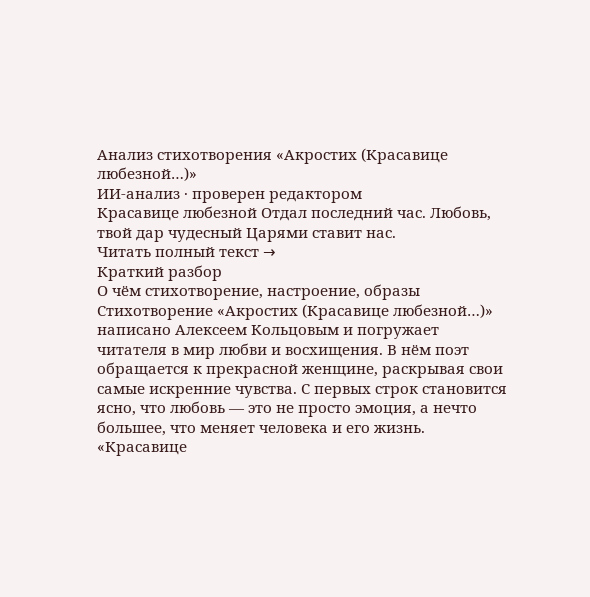Анализ стихотворения «Акростих (Красавице любезной…)»
ИИ-анализ · проверен редактором
Красавице любезной Отдал последний час. Любовь, твой дар чудесный Царями ставит нас.
Читать полный текст →
Краткий разбор
О чём стихотворение, настроение, образы
Стихотворение «Акростих (Красавице любезной…)» написано Алексеем Кольцовым и погружает читателя в мир любви и восхищения. В нём поэт обращается к прекрасной женщине, раскрывая свои самые искренние чувства. С первых строк становится ясно, что любовь — это не просто эмоция, а нечто большее, что меняет человека и его жизнь.
«Красавице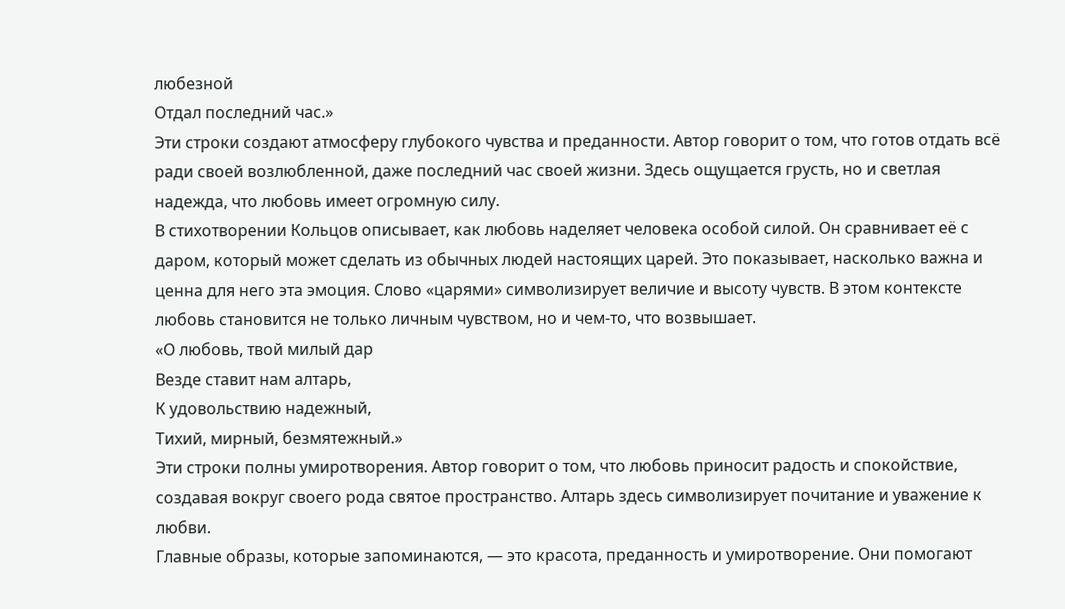любезной
Отдал последний час.»
Эти строки создают атмосферу глубокого чувства и преданности. Автор говорит о том, что готов отдать всё ради своей возлюбленной, даже последний час своей жизни. Здесь ощущается грусть, но и светлая надежда, что любовь имеет огромную силу.
В стихотворении Кольцов описывает, как любовь наделяет человека особой силой. Он сравнивает её с даром, который может сделать из обычных людей настоящих царей. Это показывает, насколько важна и ценна для него эта эмоция. Слово «царями» символизирует величие и высоту чувств. В этом контексте любовь становится не только личным чувством, но и чем-то, что возвышает.
«О любовь, твой милый дар
Везде ставит нам алтарь,
К удовольствию надежный,
Тихий, мирный, безмятежный.»
Эти строки полны умиротворения. Автор говорит о том, что любовь приносит радость и спокойствие, создавая вокруг своего рода святое пространство. Алтарь здесь символизирует почитание и уважение к любви.
Главные образы, которые запоминаются, — это красота, преданность и умиротворение. Они помогают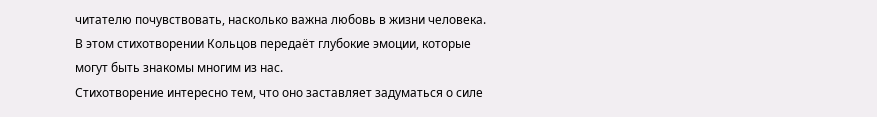читателю почувствовать, насколько важна любовь в жизни человека. В этом стихотворении Кольцов передаёт глубокие эмоции, которые могут быть знакомы многим из нас.
Стихотворение интересно тем, что оно заставляет задуматься о силе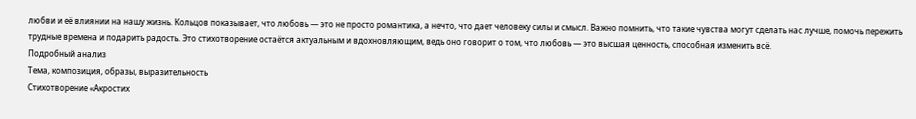любви и её влиянии на нашу жизнь. Кольцов показывает, что любовь — это не просто романтика, а нечто, что дает человеку силы и смысл. Важно помнить, что такие чувства могут сделать нас лучше, помочь пережить трудные времена и подарить радость. Это стихотворение остаётся актуальным и вдохновляющим, ведь оно говорит о том, что любовь — это высшая ценность, способная изменить всё.
Подробный анализ
Тема, композиция, образы, выразительность
Стихотворение «Акростих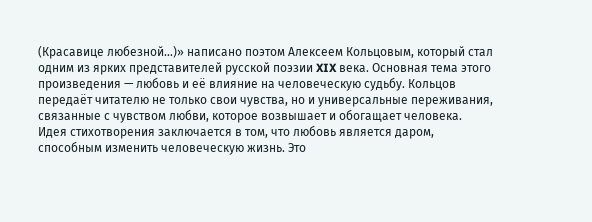(Красавице любезной…)» написано поэтом Алексеем Кольцовым, который стал одним из ярких представителей русской поэзии XIX века. Основная тема этого произведения — любовь и её влияние на человеческую судьбу. Кольцов передаёт читателю не только свои чувства, но и универсальные переживания, связанные с чувством любви, которое возвышает и обогащает человека.
Идея стихотворения заключается в том, что любовь является даром, способным изменить человеческую жизнь. Это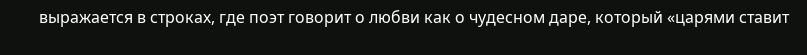выражается в строках, где поэт говорит о любви как о чудесном даре, который «царями ставит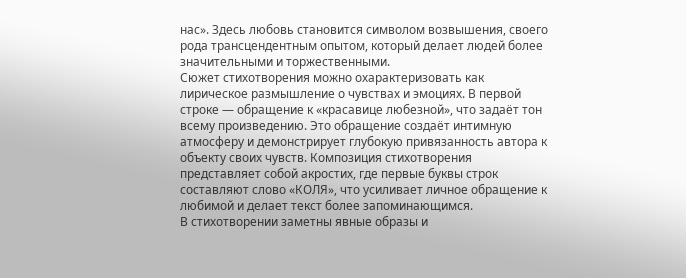нас». Здесь любовь становится символом возвышения, своего рода трансцендентным опытом, который делает людей более значительными и торжественными.
Сюжет стихотворения можно охарактеризовать как лирическое размышление о чувствах и эмоциях. В первой строке — обращение к «красавице любезной», что задаёт тон всему произведению. Это обращение создаёт интимную атмосферу и демонстрирует глубокую привязанность автора к объекту своих чувств. Композиция стихотворения представляет собой акростих, где первые буквы строк составляют слово «КОЛЯ», что усиливает личное обращение к любимой и делает текст более запоминающимся.
В стихотворении заметны явные образы и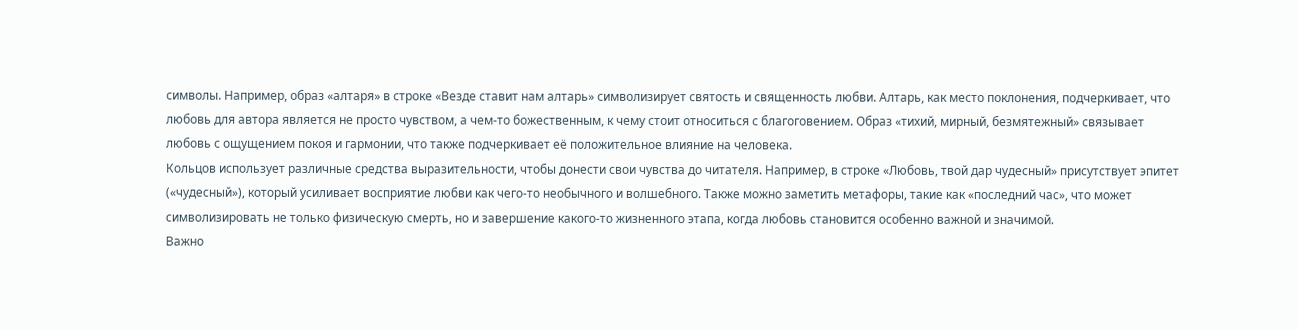символы. Например, образ «алтаря» в строке «Везде ставит нам алтарь» символизирует святость и священность любви. Алтарь, как место поклонения, подчеркивает, что любовь для автора является не просто чувством, а чем-то божественным, к чему стоит относиться с благоговением. Образ «тихий, мирный, безмятежный» связывает любовь с ощущением покоя и гармонии, что также подчеркивает её положительное влияние на человека.
Кольцов использует различные средства выразительности, чтобы донести свои чувства до читателя. Например, в строке «Любовь, твой дар чудесный» присутствует эпитет («чудесный»), который усиливает восприятие любви как чего-то необычного и волшебного. Также можно заметить метафоры, такие как «последний час», что может символизировать не только физическую смерть, но и завершение какого-то жизненного этапа, когда любовь становится особенно важной и значимой.
Важно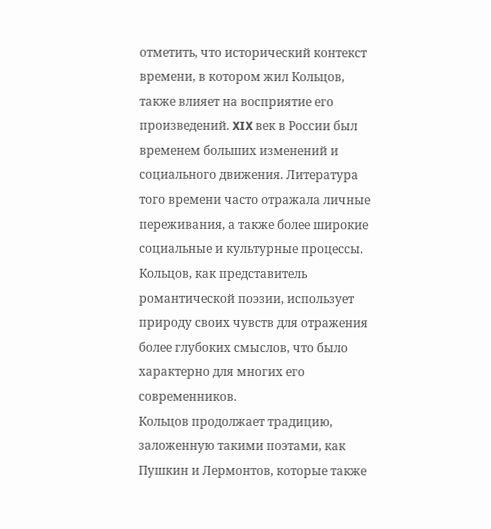отметить, что исторический контекст времени, в котором жил Кольцов, также влияет на восприятие его произведений. XIX век в России был временем больших изменений и социального движения. Литература того времени часто отражала личные переживания, а также более широкие социальные и культурные процессы. Кольцов, как представитель романтической поэзии, использует природу своих чувств для отражения более глубоких смыслов, что было характерно для многих его современников.
Кольцов продолжает традицию, заложенную такими поэтами, как Пушкин и Лермонтов, которые также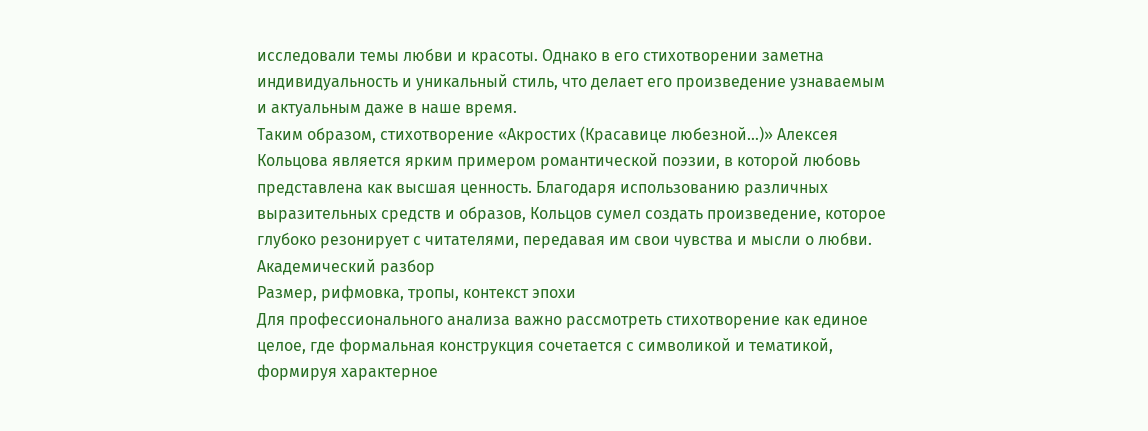исследовали темы любви и красоты. Однако в его стихотворении заметна индивидуальность и уникальный стиль, что делает его произведение узнаваемым и актуальным даже в наше время.
Таким образом, стихотворение «Акростих (Красавице любезной…)» Алексея Кольцова является ярким примером романтической поэзии, в которой любовь представлена как высшая ценность. Благодаря использованию различных выразительных средств и образов, Кольцов сумел создать произведение, которое глубоко резонирует с читателями, передавая им свои чувства и мысли о любви.
Академический разбор
Размер, рифмовка, тропы, контекст эпохи
Для профессионального анализа важно рассмотреть стихотворение как единое целое, где формальная конструкция сочетается с символикой и тематикой, формируя характерное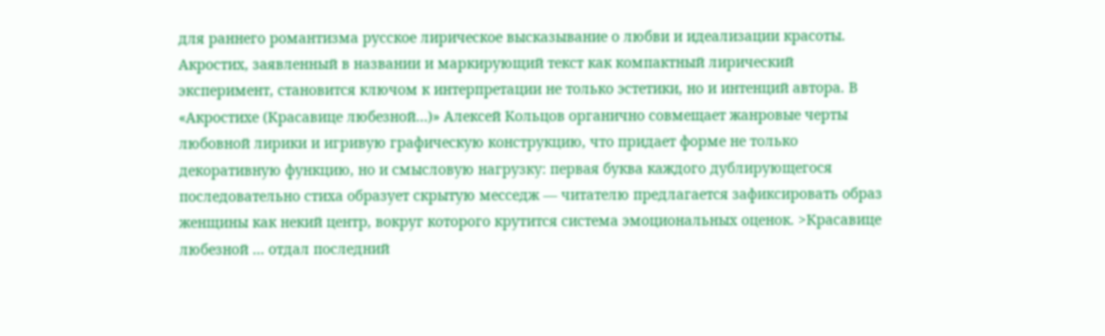для раннего романтизма русское лирическое высказывание о любви и идеализации красоты. Акростих, заявленный в названии и маркирующий текст как компактный лирический эксперимент, становится ключом к интерпретации не только эстетики, но и интенций автора. В «Акростихе (Красавице любезной…)» Алексей Кольцов органично совмещает жанровые черты любовной лирики и игривую графическую конструкцию, что придает форме не только декоративную функцию, но и смысловую нагрузку: первая буква каждого дублирующегося последовательно стиха образует скрытую месседж — читателю предлагается зафиксировать образ женщины как некий центр, вокруг которого крутится система эмоциональных оценок. >Красавице любезной … отдал последний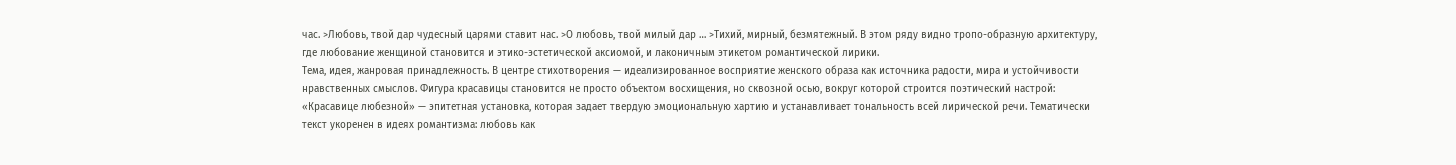час. >Любовь, твой дар чудесный царями ставит нас. >О любовь, твой милый дар … >Тихий, мирный, безмятежный. В этом ряду видно тропо-образную архитектуру, где любование женщиной становится и этико-эстетической аксиомой, и лаконичным этикетом романтической лирики.
Тема, идея, жанровая принадлежность. В центре стихотворения — идеализированное восприятие женского образа как источника радости, мира и устойчивости нравственных смыслов. Фигура красавицы становится не просто объектом восхищения, но сквозной осью, вокруг которой строится поэтический настрой: «Красавице любезной» — эпитетная установка, которая задает твердую эмоциональную хартию и устанавливает тональность всей лирической речи. Тематически текст укоренен в идеях романтизма: любовь как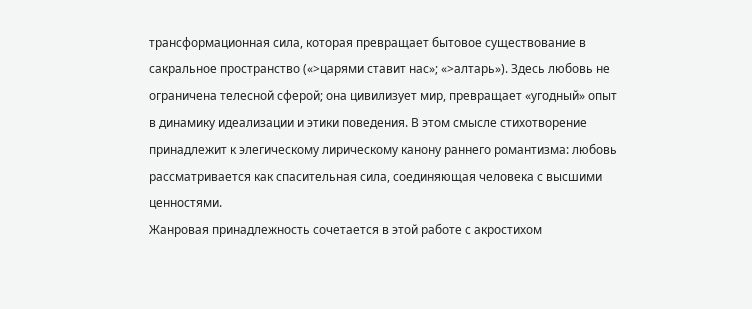трансформационная сила, которая превращает бытовое существование в сакральное пространство («>царями ставит нас»; «>алтарь»). Здесь любовь не ограничена телесной сферой; она цивилизует мир, превращает «угодный» опыт в динамику идеализации и этики поведения. В этом смысле стихотворение принадлежит к элегическому лирическому канону раннего романтизма: любовь рассматривается как спасительная сила, соединяющая человека с высшими ценностями.
Жанровая принадлежность сочетается в этой работе с акростихом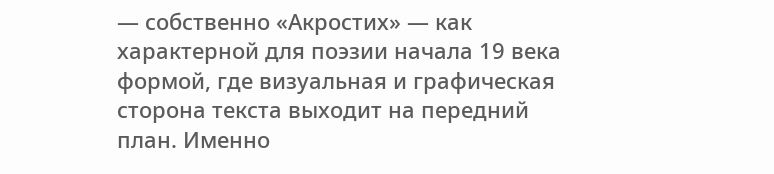— собственно «Акростих» — как характерной для поэзии начала 19 века формой, где визуальная и графическая сторона текста выходит на передний план. Именно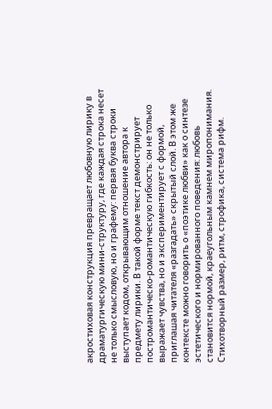акростиховая конструкция превращает любовную лирику в драматургическую мини-структуру, где каждая строка несет не только смысловую, но и графему: первая буква строки выступает кодом, открывающим отношение автора к предмету лирики. В такой форме текст демонстрирует постромантическо-романтическую гибкость: он не только выражает чувства, но и экспериментирует с формой, приглашая читателя «разгадать» скрытый слой. В этом же контексте можно говорить о «поэтике любви» как о синтезе эстетического и нормированного поведения: любовь становится нормой, краеугольным камнем миропонимания.
Стихотворный размер, ритм, строфика, система рифм.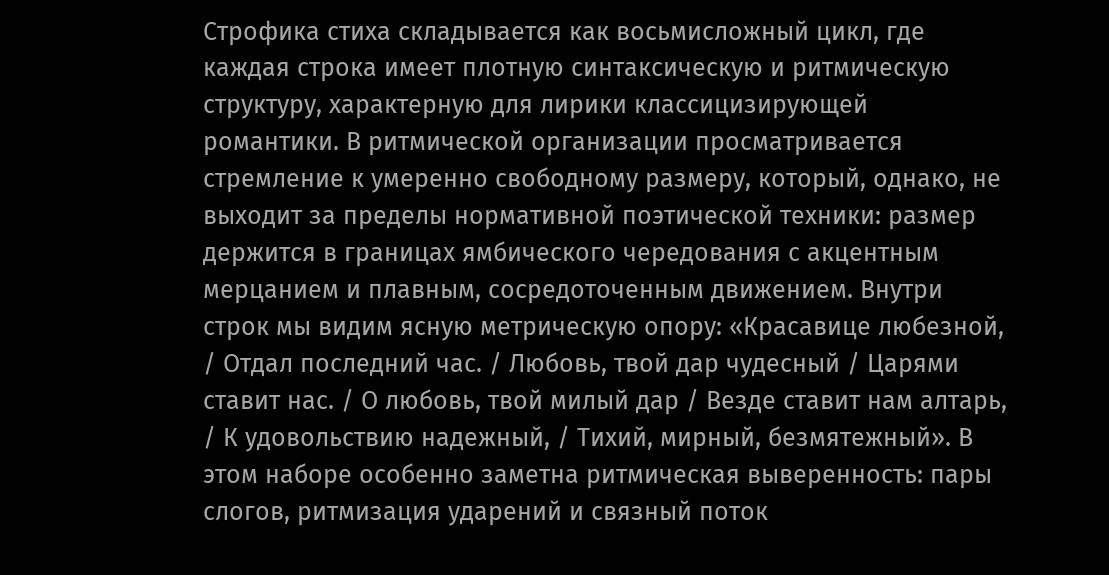Строфика стиха складывается как восьмисложный цикл, где каждая строка имеет плотную синтаксическую и ритмическую структуру, характерную для лирики классицизирующей романтики. В ритмической организации просматривается стремление к умеренно свободному размеру, который, однако, не выходит за пределы нормативной поэтической техники: размер держится в границах ямбического чередования с акцентным мерцанием и плавным, сосредоточенным движением. Внутри строк мы видим ясную метрическую опору: «Красавице любезной, / Отдал последний час. / Любовь, твой дар чудесный / Царями ставит нас. / О любовь, твой милый дар / Везде ставит нам алтарь, / К удовольствию надежный, / Тихий, мирный, безмятежный». В этом наборе особенно заметна ритмическая выверенность: пары слогов, ритмизация ударений и связный поток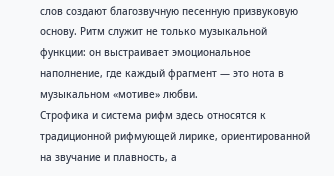слов создают благозвучную песенную призвуковую основу. Ритм служит не только музыкальной функции: он выстраивает эмоциональное наполнение, где каждый фрагмент — это нота в музыкальном «мотиве» любви.
Строфика и система рифм здесь относятся к традиционной рифмующей лирике, ориентированной на звучание и плавность, а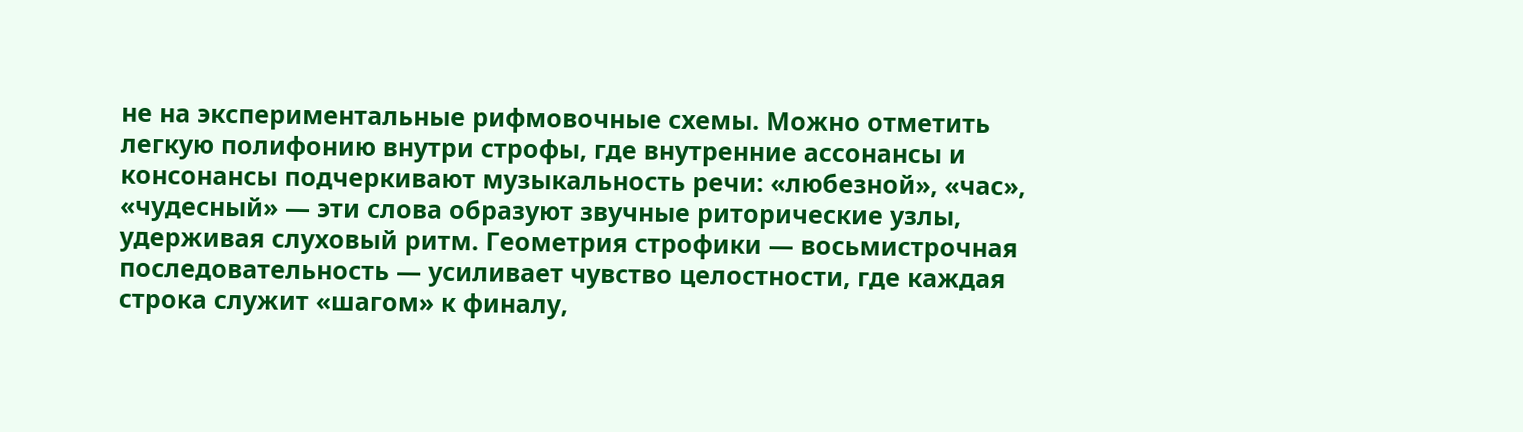не на экспериментальные рифмовочные схемы. Можно отметить легкую полифонию внутри строфы, где внутренние ассонансы и консонансы подчеркивают музыкальность речи: «любезной», «час», «чудесный» — эти слова образуют звучные риторические узлы, удерживая слуховый ритм. Геометрия строфики — восьмистрочная последовательность — усиливает чувство целостности, где каждая строка служит «шагом» к финалу,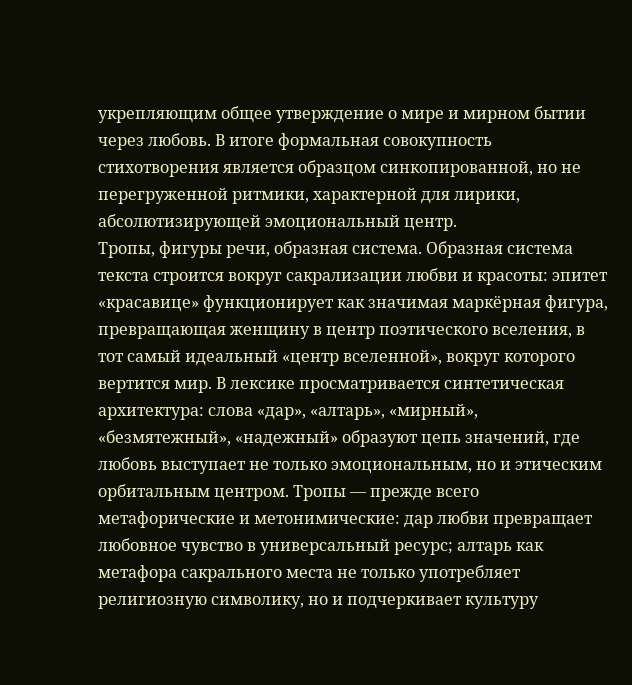укрепляющим общее утверждение о мире и мирном бытии через любовь. В итоге формальная совокупность стихотворения является образцом синкопированной, но не перегруженной ритмики, характерной для лирики, абсолютизирующей эмоциональный центр.
Тропы, фигуры речи, образная система. Образная система текста строится вокруг сакрализации любви и красоты: эпитет «красавице» функционирует как значимая маркёрная фигура, превращающая женщину в центр поэтического вселения, в тот самый идеальный «центр вселенной», вокруг которого вертится мир. В лексике просматривается синтетическая архитектура: слова «дар», «алтарь», «мирный», «безмятежный», «надежный» образуют цепь значений, где любовь выступает не только эмоциональным, но и этическим орбитальным центром. Тропы — прежде всего метафорические и метонимические: дар любви превращает любовное чувство в универсальный ресурс; алтарь как метафора сакрального места не только употребляет религиозную символику, но и подчеркивает культуру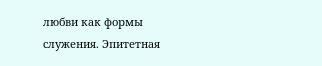любви как формы служения. Эпитетная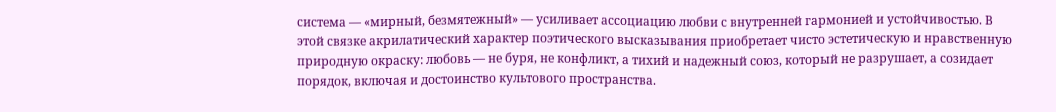система — «мирный, безмятежный» — усиливает ассоциацию любви с внутренней гармонией и устойчивостью. В этой связке акрилатический характер поэтического высказывания приобретает чисто эстетическую и нравственную природную окраску: любовь — не буря, не конфликт, а тихий и надежный союз, который не разрушает, а созидает порядок, включая и достоинство культового пространства.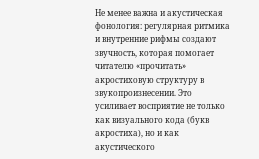Не менее важна и акустическая фонология: регулярная ритмика и внутренние рифмы создают звучность, которая помогает читателю «прочитать» акростиховую структуру в звукопроизнесении. Это усиливает восприятие не только как визуального кода (букв акростиха), но и как акустического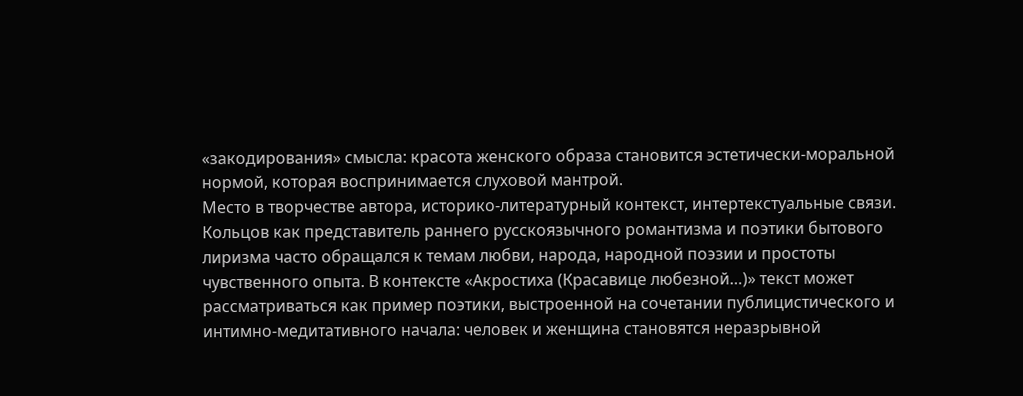«закодирования» смысла: красота женского образа становится эстетически-моральной нормой, которая воспринимается слуховой мантрой.
Место в творчестве автора, историко-литературный контекст, интертекстуальные связи. Кольцов как представитель раннего русскоязычного романтизма и поэтики бытового лиризма часто обращался к темам любви, народа, народной поэзии и простоты чувственного опыта. В контексте «Акростиха (Красавице любезной…)» текст может рассматриваться как пример поэтики, выстроенной на сочетании публицистического и интимно-медитативного начала: человек и женщина становятся неразрывной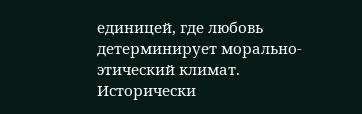единицей, где любовь детерминирует морально-этический климат. Исторически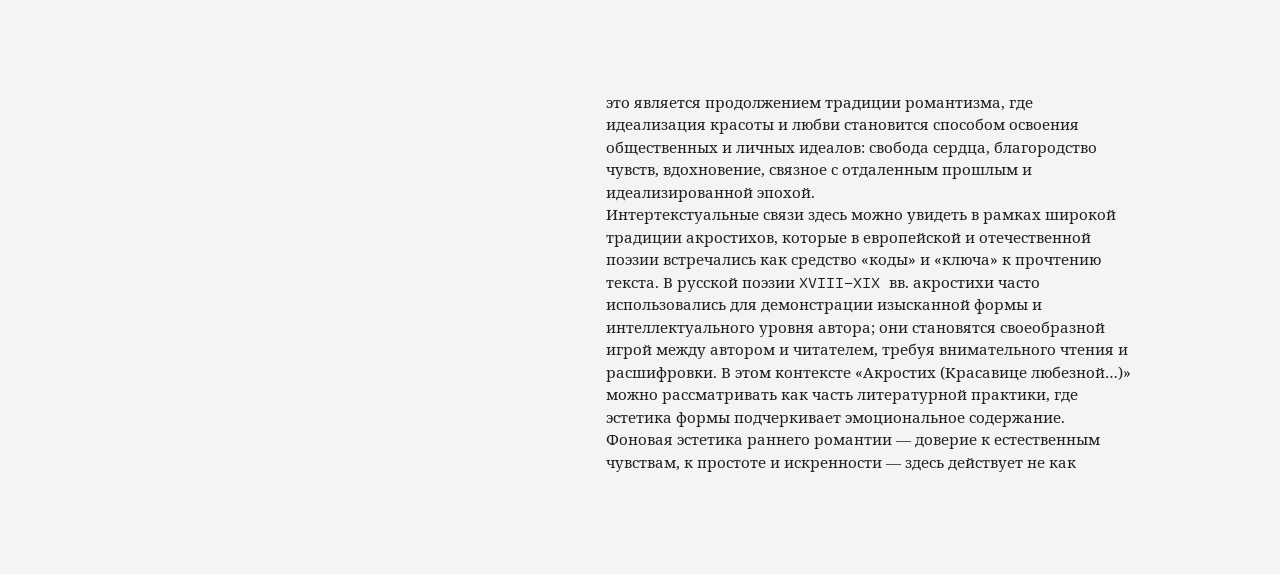это является продолжением традиции романтизма, где идеализация красоты и любви становится способом освоения общественных и личных идеалов: свобода сердца, благородство чувств, вдохновение, связное с отдаленным прошлым и идеализированной эпохой.
Интертекстуальные связи здесь можно увидеть в рамках широкой традиции акростихов, которые в европейской и отечественной поэзии встречались как средство «коды» и «ключа» к прочтению текста. В русской поэзии XVIII–XIX вв. акростихи часто использовались для демонстрации изысканной формы и интеллектуального уровня автора; они становятся своеобразной игрой между автором и читателем, требуя внимательного чтения и расшифровки. В этом контексте «Акростих (Красавице любезной…)» можно рассматривать как часть литературной практики, где эстетика формы подчеркивает эмоциональное содержание. Фоновая эстетика раннего романтии — доверие к естественным чувствам, к простоте и искренности — здесь действует не как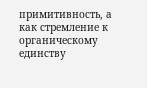примитивность, а как стремление к органическому единству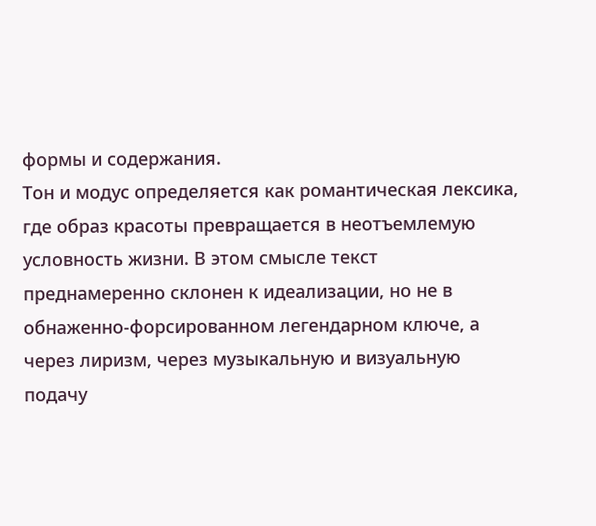формы и содержания.
Тон и модус определяется как романтическая лексика, где образ красоты превращается в неотъемлемую условность жизни. В этом смысле текст преднамеренно склонен к идеализации, но не в обнаженно-форсированном легендарном ключе, а через лиризм, через музыкальную и визуальную подачу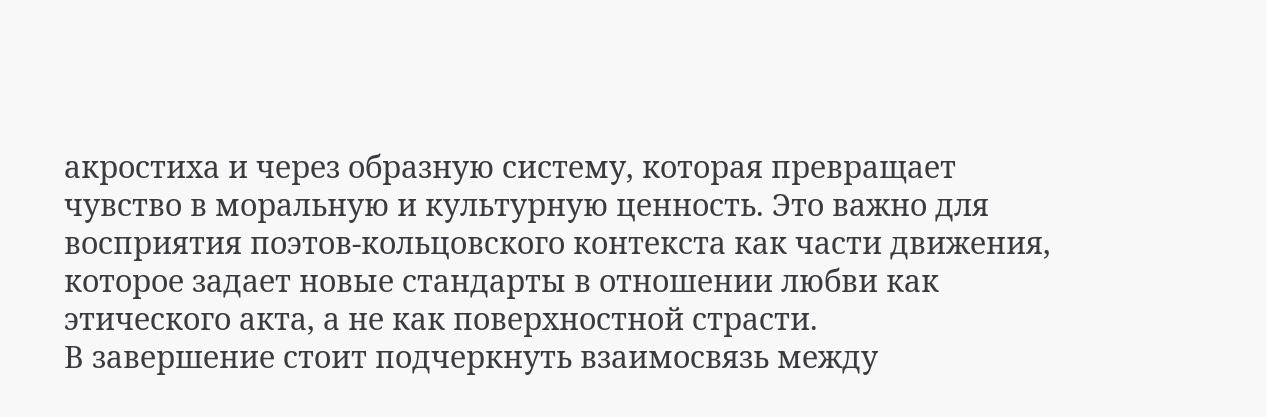акростиха и через образную систему, которая превращает чувство в моральную и культурную ценность. Это важно для восприятия поэтов-кольцовского контекста как части движения, которое задает новые стандарты в отношении любви как этического акта, а не как поверхностной страсти.
В завершение стоит подчеркнуть взаимосвязь между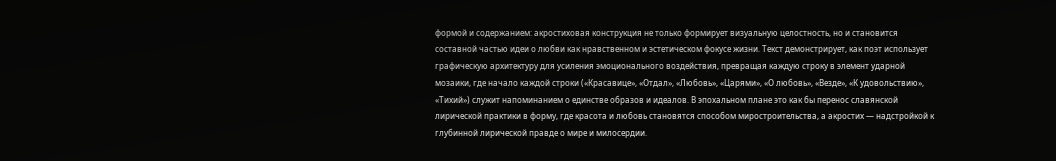формой и содержанием: акростиховая конструкция не только формирует визуальную целостность, но и становится составной частью идеи о любви как нравственном и эстетическом фокусе жизни. Текст демонстрирует, как поэт использует графическую архитектуру для усиления эмоционального воздействия, превращая каждую строку в элемент ударной мозаики, где начало каждой строки («Красавице», «Отдал», «Любовь», «Царями», «О любовь», «Везде», «К удовольствию», «Тихий») служит напоминанием о единстве образов и идеалов. В эпохальном плане это как бы перенос славянской лирической практики в форму, где красота и любовь становятся способом миростроительства, а акростих — надстройкой к глубинной лирической правде о мире и милосердии.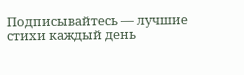Подписывайтесь — лучшие стихи каждый день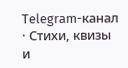Telegram-канал · Стихи, квизы и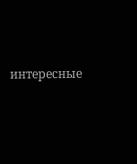интересные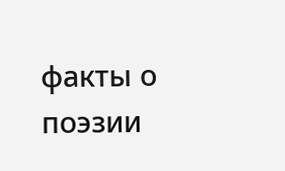факты о поэзии